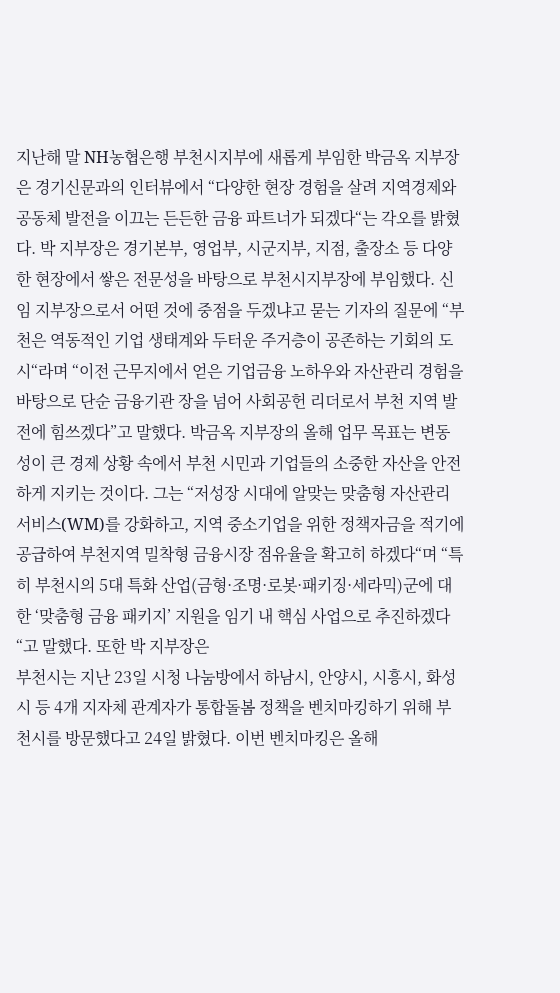지난해 말 NH농협은행 부천시지부에 새롭게 부임한 박금옥 지부장은 경기신문과의 인터뷰에서 “다양한 현장 경험을 살려 지역경제와 공동체 발전을 이끄는 든든한 금융 파트너가 되겠다“는 각오를 밝혔다. 박 지부장은 경기본부, 영업부, 시군지부, 지점, 출장소 등 다양한 현장에서 쌓은 전문성을 바탕으로 부천시지부장에 부임했다. 신임 지부장으로서 어떤 것에 중점을 두겠냐고 묻는 기자의 질문에 “부천은 역동적인 기업 생태계와 두터운 주거층이 공존하는 기회의 도시“라며 “이전 근무지에서 얻은 기업금융 노하우와 자산관리 경험을 바탕으로 단순 금융기관 장을 넘어 사회공헌 리더로서 부천 지역 발전에 힘쓰겠다”고 말했다. 박금옥 지부장의 올해 업무 목표는 변동성이 큰 경제 상황 속에서 부천 시민과 기업들의 소중한 자산을 안전하게 지키는 것이다. 그는 “저성장 시대에 알맞는 맞춤형 자산관리 서비스(WM)를 강화하고, 지역 중소기업을 위한 정책자금을 적기에 공급하여 부천지역 밀착형 금융시장 점유율을 확고히 하겠다“며 “특히 부천시의 5대 특화 산업(금형·조명·로봇·패키징·세라믹)군에 대한 ‘맞춤형 금융 패키지’ 지원을 임기 내 핵심 사업으로 추진하겠다“고 말했다. 또한 박 지부장은
부천시는 지난 23일 시청 나눔방에서 하남시, 안양시, 시흥시, 화성시 등 4개 지자체 관계자가 통합돌봄 정책을 벤치마킹하기 위해 부천시를 방문했다고 24일 밝혔다. 이번 벤치마킹은 올해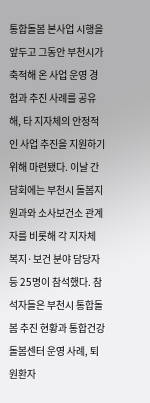통합돌봄 본사업 시행을 앞두고 그동안 부천시가 축적해 온 사업 운영 경험과 추진 사례를 공유해, 타 지자체의 안정적인 사업 추진을 지원하기 위해 마련됐다. 이날 간담회에는 부천시 돌봄지원과와 소사보건소 관계자를 비롯해 각 지자체 복지·보건 분야 담당자 등 25명이 참석했다. 참석자들은 부천시 통합돌봄 추진 현황과 통합건강돌봄센터 운영 사례, 퇴원환자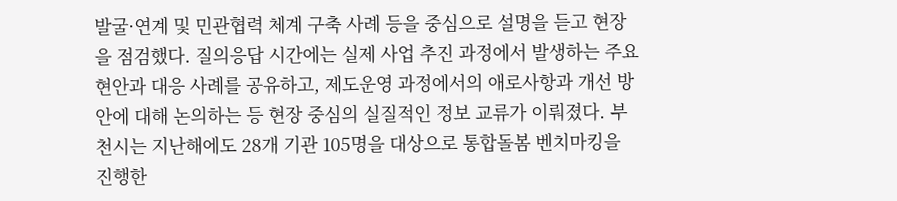발굴·연계 및 민관협력 체계 구축 사례 등을 중심으로 설명을 듣고 현장을 점검했다. 질의응답 시간에는 실제 사업 추진 과정에서 발생하는 주요 현안과 대응 사례를 공유하고, 제도운영 과정에서의 애로사항과 개선 방안에 대해 논의하는 등 현장 중심의 실질적인 정보 교류가 이뤄졌다. 부천시는 지난해에도 28개 기관 105명을 대상으로 통합돌봄 벤치마킹을 진행한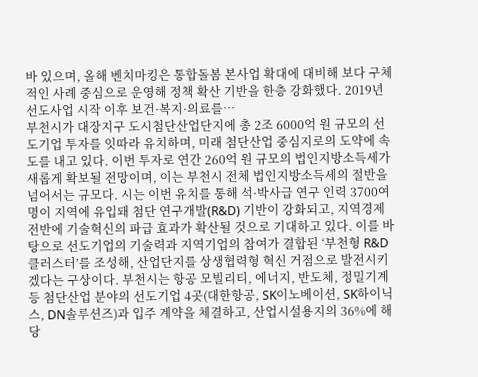바 있으며, 올해 벤치마킹은 통합돌봄 본사업 확대에 대비해 보다 구체적인 사례 중심으로 운영해 정책 확산 기반을 한층 강화했다. 2019년 선도사업 시작 이후 보건·복지·의료를…
부천시가 대장지구 도시첨단산업단지에 총 2조 6000억 원 규모의 선도기업 투자를 잇따라 유치하며, 미래 첨단산업 중심지로의 도약에 속도를 내고 있다. 이번 투자로 연간 260억 원 규모의 법인지방소득세가 새롭게 확보될 전망이며, 이는 부천시 전체 법인지방소득세의 절반을 넘어서는 규모다. 시는 이번 유치를 통해 석·박사급 연구 인력 3700여 명이 지역에 유입돼 첨단 연구개발(R&D) 기반이 강화되고, 지역경제 전반에 기술혁신의 파급 효과가 확산될 것으로 기대하고 있다. 이를 바탕으로 선도기업의 기술력과 지역기업의 참여가 결합된 ‘부천형 R&D 클러스터’를 조성해, 산업단지를 상생협력형 혁신 거점으로 발전시키겠다는 구상이다. 부천시는 항공 모빌리티, 에너지, 반도체, 정밀기계 등 첨단산업 분야의 선도기업 4곳(대한항공, SK이노베이션, SK하이닉스, DN솔루션즈)과 입주 계약을 체결하고, 산업시설용지의 36%에 해당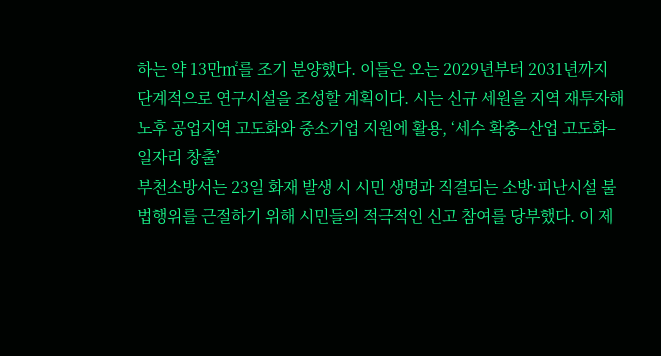하는 약 13만㎡를 조기 분양했다. 이들은 오는 2029년부터 2031년까지 단계적으로 연구시설을 조성할 계획이다. 시는 신규 세원을 지역 재투자해 노후 공업지역 고도화와 중소기업 지원에 활용, ‘세수 확충–산업 고도화–일자리 창출’
부천소방서는 23일 화재 발생 시 시민 생명과 직결되는 소방·피난시설 불법행위를 근절하기 위해 시민들의 적극적인 신고 참여를 당부했다. 이 제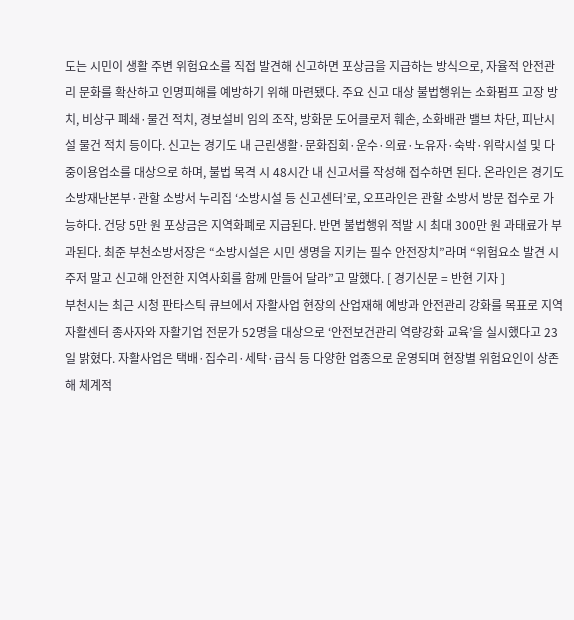도는 시민이 생활 주변 위험요소를 직접 발견해 신고하면 포상금을 지급하는 방식으로, 자율적 안전관리 문화를 확산하고 인명피해를 예방하기 위해 마련됐다. 주요 신고 대상 불법행위는 소화펌프 고장 방치, 비상구 폐쇄·물건 적치, 경보설비 임의 조작, 방화문 도어클로저 훼손, 소화배관 밸브 차단, 피난시설 물건 적치 등이다. 신고는 경기도 내 근린생활·문화집회·운수·의료·노유자·숙박·위락시설 및 다중이용업소를 대상으로 하며, 불법 목격 시 48시간 내 신고서를 작성해 접수하면 된다. 온라인은 경기도소방재난본부·관할 소방서 누리집 ‘소방시설 등 신고센터’로, 오프라인은 관할 소방서 방문 접수로 가능하다. 건당 5만 원 포상금은 지역화폐로 지급된다. 반면 불법행위 적발 시 최대 300만 원 과태료가 부과된다. 최준 부천소방서장은 “소방시설은 시민 생명을 지키는 필수 안전장치”라며 “위험요소 발견 시 주저 말고 신고해 안전한 지역사회를 함께 만들어 달라”고 말했다. [ 경기신문 = 반현 기자 ]
부천시는 최근 시청 판타스틱 큐브에서 자활사업 현장의 산업재해 예방과 안전관리 강화를 목표로 지역자활센터 종사자와 자활기업 전문가 52명을 대상으로 ‘안전보건관리 역량강화 교육’을 실시했다고 23일 밝혔다. 자활사업은 택배·집수리·세탁·급식 등 다양한 업종으로 운영되며 현장별 위험요인이 상존해 체계적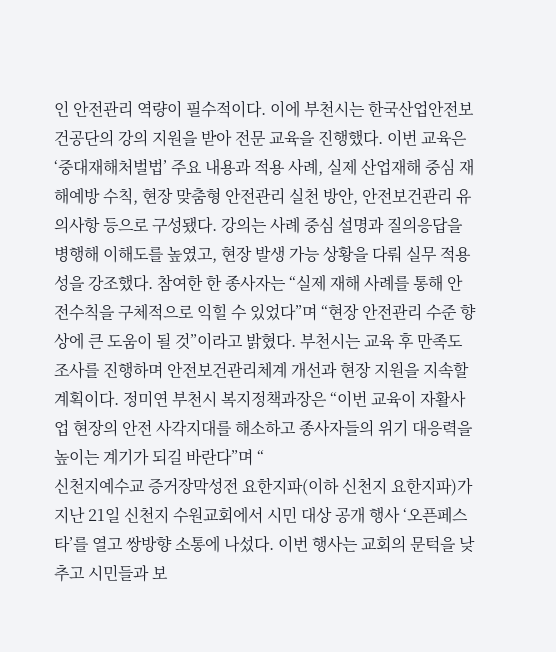인 안전관리 역량이 필수적이다. 이에 부천시는 한국산업안전보건공단의 강의 지원을 받아 전문 교육을 진행했다. 이번 교육은 ‘중대재해처벌법’ 주요 내용과 적용 사례, 실제 산업재해 중심 재해예방 수칙, 현장 맞춤형 안전관리 실천 방안, 안전보건관리 유의사항 등으로 구성됐다. 강의는 사례 중심 설명과 질의응답을 병행해 이해도를 높였고, 현장 발생 가능 상황을 다뤄 실무 적용성을 강조했다. 참여한 한 종사자는 “실제 재해 사례를 통해 안전수칙을 구체적으로 익힐 수 있었다”며 “현장 안전관리 수준 향상에 큰 도움이 될 것”이라고 밝혔다. 부천시는 교육 후 만족도 조사를 진행하며 안전보건관리체계 개선과 현장 지원을 지속할 계획이다. 정미연 부천시 복지정책과장은 “이번 교육이 자활사업 현장의 안전 사각지대를 해소하고 종사자들의 위기 대응력을 높이는 계기가 되길 바란다”며 “
신천지예수교 증거장막성전 요한지파(이하 신천지 요한지파)가 지난 21일 신천지 수원교회에서 시민 대상 공개 행사 ‘오픈페스타’를 열고 쌍방향 소통에 나섰다. 이번 행사는 교회의 문턱을 낮추고 시민들과 보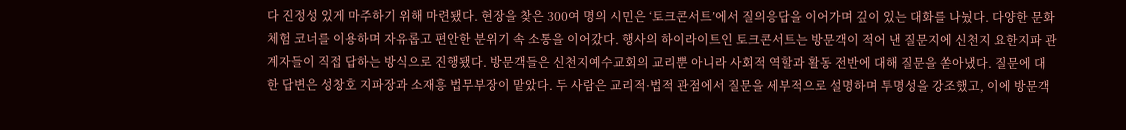다 진정성 있게 마주하기 위해 마련됐다. 현장을 찾은 300여 명의 시민은 ‘토크콘서트’에서 질의응답을 이어가며 깊이 있는 대화를 나눴다. 다양한 문화 체험 코너를 이용하며 자유롭고 편안한 분위기 속 소통을 이어갔다. 행사의 하이라이트인 토크콘서트는 방문객이 적어 낸 질문지에 신천지 요한지파 관계자들이 직접 답하는 방식으로 진행됐다. 방문객들은 신천지예수교회의 교리뿐 아니라 사회적 역할과 활동 전반에 대해 질문을 쏟아냈다. 질문에 대한 답변은 성창호 지파장과 소재흥 법무부장이 맡았다. 두 사람은 교리적·법적 관점에서 질문을 세부적으로 설명하며 투명성을 강조했고, 이에 방문객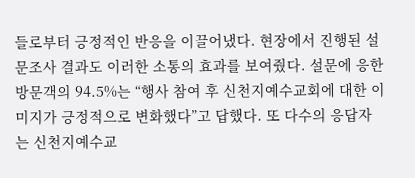들로부터 긍정적인 반응을 이끌어냈다. 현장에서 진행된 설문조사 결과도 이러한 소통의 효과를 보여줬다. 설문에 응한 방문객의 94.5%는 “행사 참여 후 신천지예수교회에 대한 이미지가 긍정적으로 변화했다”고 답했다. 또 다수의 응답자는 신천지예수교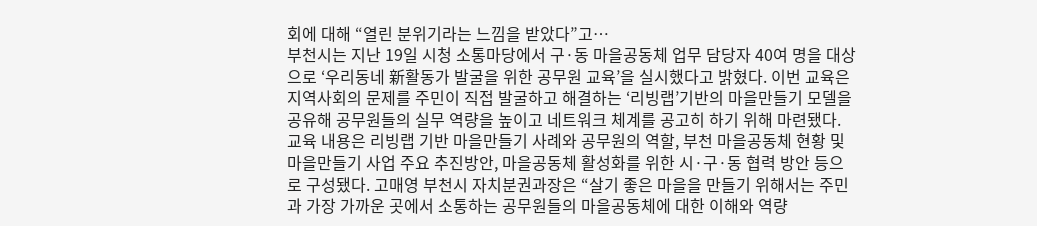회에 대해 “열린 분위기라는 느낌을 받았다”고…
부천시는 지난 19일 시청 소통마당에서 구·동 마을공동체 업무 담당자 40여 명을 대상으로 ‘우리동네 新활동가 발굴을 위한 공무원 교육’을 실시했다고 밝혔다. 이번 교육은 지역사회의 문제를 주민이 직접 발굴하고 해결하는 ‘리빙랩’기반의 마을만들기 모델을 공유해 공무원들의 실무 역량을 높이고 네트워크 체계를 공고히 하기 위해 마련됐다. 교육 내용은 리빙랩 기반 마을만들기 사례와 공무원의 역할, 부천 마을공동체 현황 및 마을만들기 사업 주요 추진방안, 마을공동체 활성화를 위한 시·구·동 협력 방안 등으로 구성됐다. 고매영 부천시 자치분권과장은 “살기 좋은 마을을 만들기 위해서는 주민과 가장 가까운 곳에서 소통하는 공무원들의 마을공동체에 대한 이해와 역량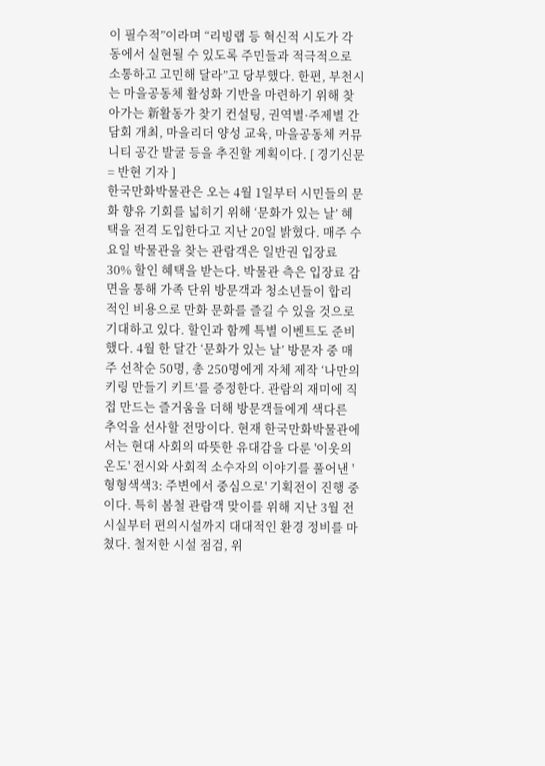이 필수적”이라며 “리빙랩 등 혁신적 시도가 각 동에서 실현될 수 있도록 주민들과 적극적으로 소통하고 고민해 달라”고 당부했다. 한편, 부천시는 마을공동체 활성화 기반을 마련하기 위해 찾아가는 新활동가 찾기 컨설팅, 권역별·주제별 간담회 개최, 마을리더 양성 교육, 마을공동체 커뮤니티 공간 발굴 등을 추진할 계획이다. [ 경기신문 = 반현 기자 ]
한국만화박물관은 오는 4월 1일부터 시민들의 문화 향유 기회를 넓히기 위해 ‘문화가 있는 날’ 혜택을 전격 도입한다고 지난 20일 밝혔다. 매주 수요일 박물관을 찾는 관람객은 일반권 입장료 30% 할인 혜택을 받는다. 박물관 측은 입장료 감면을 통해 가족 단위 방문객과 청소년들이 합리적인 비용으로 만화 문화를 즐길 수 있을 것으로 기대하고 있다. 할인과 함께 특별 이벤트도 준비했다. 4월 한 달간 ‘문화가 있는 날’ 방문자 중 매주 선착순 50명, 총 250명에게 자체 제작 ‘나만의 키링 만들기 키트’를 증정한다. 관람의 재미에 직접 만드는 즐거움을 더해 방문객들에게 색다른 추억을 선사할 전망이다. 현재 한국만화박물관에서는 현대 사회의 따뜻한 유대감을 다룬 '이웃의 온도' 전시와 사회적 소수자의 이야기를 풀어낸 '형형색색3: 주변에서 중심으로' 기획전이 진행 중이다. 특히 봄철 관람객 맞이를 위해 지난 3월 전시실부터 편의시설까지 대대적인 환경 정비를 마쳤다. 철저한 시설 점검, 위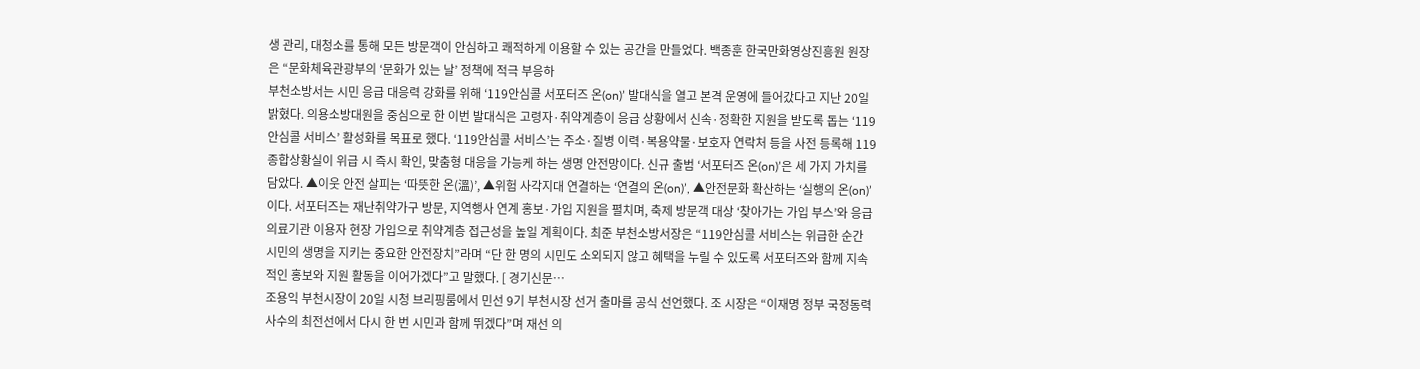생 관리, 대청소를 통해 모든 방문객이 안심하고 쾌적하게 이용할 수 있는 공간을 만들었다. 백종훈 한국만화영상진흥원 원장은 “문화체육관광부의 ‘문화가 있는 날’ 정책에 적극 부응하
부천소방서는 시민 응급 대응력 강화를 위해 ‘119안심콜 서포터즈 온(on)’ 발대식을 열고 본격 운영에 들어갔다고 지난 20일 밝혔다. 의용소방대원을 중심으로 한 이번 발대식은 고령자·취약계층이 응급 상황에서 신속·정확한 지원을 받도록 돕는 ‘119안심콜 서비스’ 활성화를 목표로 했다. ‘119안심콜 서비스’는 주소·질병 이력·복용약물·보호자 연락처 등을 사전 등록해 119종합상황실이 위급 시 즉시 확인, 맞춤형 대응을 가능케 하는 생명 안전망이다. 신규 출범 ‘서포터즈 온(on)’은 세 가지 가치를 담았다. ▲이웃 안전 살피는 ‘따뜻한 온(溫)’, ▲위험 사각지대 연결하는 ‘연결의 온(on)’, ▲안전문화 확산하는 ‘실행의 온(on)’이다. 서포터즈는 재난취약가구 방문, 지역행사 연계 홍보·가입 지원을 펼치며, 축제 방문객 대상 ‘찾아가는 가입 부스’와 응급의료기관 이용자 현장 가입으로 취약계층 접근성을 높일 계획이다. 최준 부천소방서장은 “119안심콜 서비스는 위급한 순간 시민의 생명을 지키는 중요한 안전장치”라며 “단 한 명의 시민도 소외되지 않고 혜택을 누릴 수 있도록 서포터즈와 함께 지속적인 홍보와 지원 활동을 이어가겠다”고 말했다. [ 경기신문…
조용익 부천시장이 20일 시청 브리핑룸에서 민선 9기 부천시장 선거 출마를 공식 선언했다. 조 시장은 “이재명 정부 국정동력 사수의 최전선에서 다시 한 번 시민과 함께 뛰겠다”며 재선 의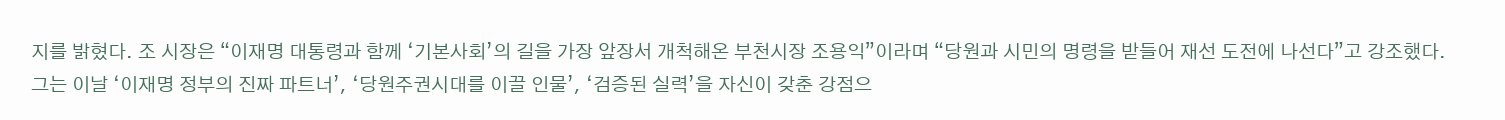지를 밝혔다. 조 시장은 “이재명 대통령과 함께 ‘기본사회’의 길을 가장 앞장서 개척해온 부천시장 조용익”이라며 “당원과 시민의 명령을 받들어 재선 도전에 나선다”고 강조했다. 그는 이날 ‘이재명 정부의 진짜 파트너’, ‘당원주권시대를 이끌 인물’, ‘검증된 실력’을 자신이 갖춘 강점으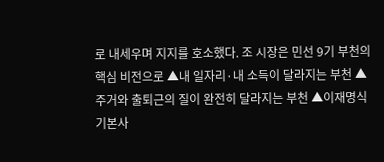로 내세우며 지지를 호소했다. 조 시장은 민선 9기 부천의 핵심 비전으로 ▲내 일자리·내 소득이 달라지는 부천 ▲주거와 출퇴근의 질이 완전히 달라지는 부천 ▲이재명식 기본사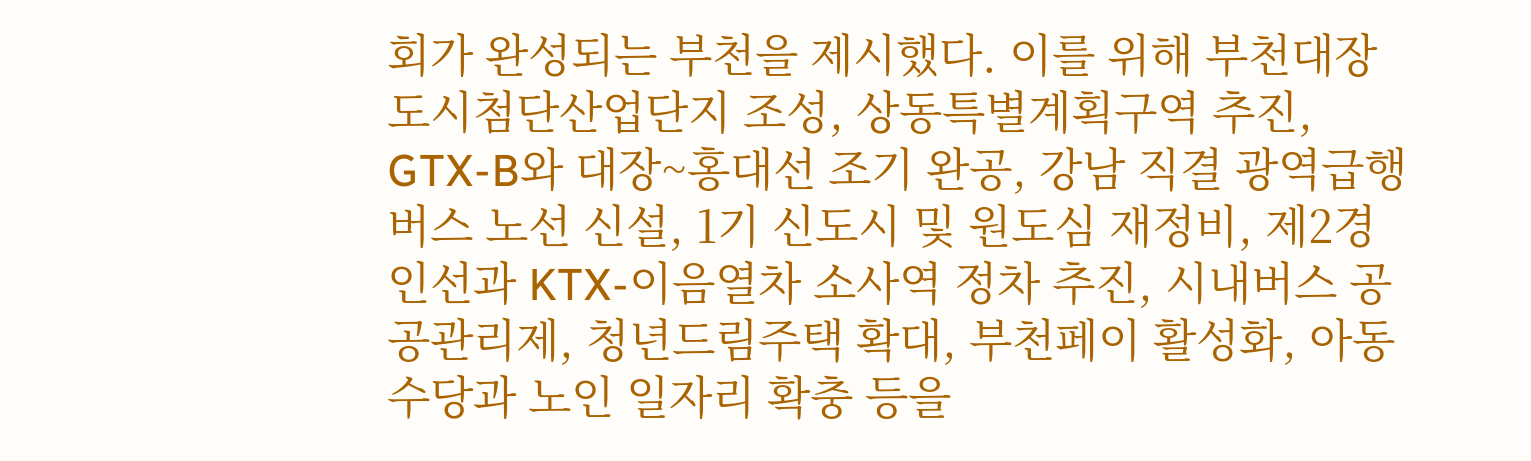회가 완성되는 부천을 제시했다. 이를 위해 부천대장 도시첨단산업단지 조성, 상동특별계획구역 추진, GTX-B와 대장~홍대선 조기 완공, 강남 직결 광역급행버스 노선 신설, 1기 신도시 및 원도심 재정비, 제2경인선과 KTX-이음열차 소사역 정차 추진, 시내버스 공공관리제, 청년드림주택 확대, 부천페이 활성화, 아동수당과 노인 일자리 확충 등을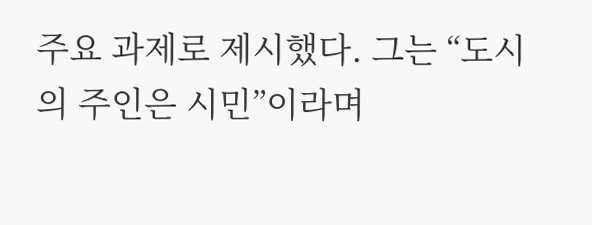주요 과제로 제시했다. 그는 “도시의 주인은 시민”이라며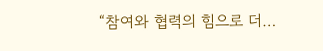“참여와 협력의 힘으로 더…